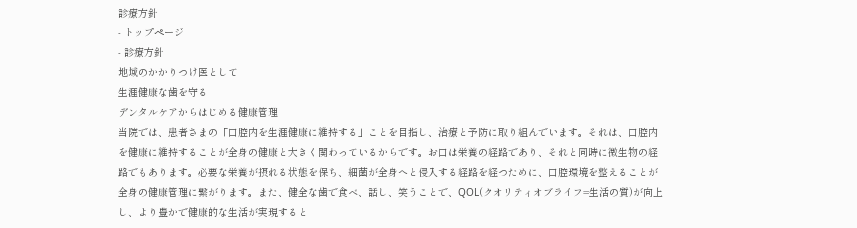診療方針
- トップページ
- 診療方針
地域のかかりつけ医として
生涯健康な歯を守る
デンタルケアからはじめる健康管理
当院では、患者さまの「口腔内を生涯健康に維持する」ことを目指し、治療と予防に取り組んでいます。それは、口腔内を健康に維持することが全身の健康と大きく関わっているからです。お口は栄養の経路であり、それと同時に微生物の経路でもあります。必要な栄養が摂れる状態を保ち、細菌が全身へと侵入する経路を経つために、口腔環境を整えることが全身の健康管理に繋がります。また、健全な歯で食べ、話し、笑うことで、QOL(クオリティオブライフ=生活の質)が向上し、より豊かで健康的な生活が実現すると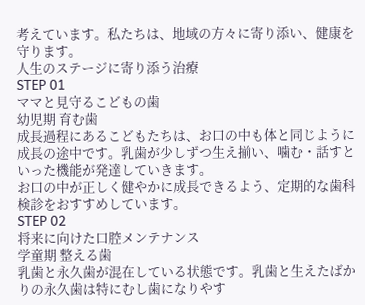考えています。私たちは、地域の方々に寄り添い、健康を守ります。
人生のステージに寄り添う治療
STEP 01
ママと見守るこどもの歯
幼児期 育む歯
成長過程にあるこどもたちは、お口の中も体と同じように成長の途中です。乳歯が少しずつ生え揃い、噛む・話すといった機能が発達していきます。
お口の中が正しく健やかに成長できるよう、定期的な歯科検診をおすすめしています。
STEP 02
将来に向けた口腔メンテナンス
学童期 整える歯
乳歯と永久歯が混在している状態です。乳歯と生えたばかりの永久歯は特にむし歯になりやす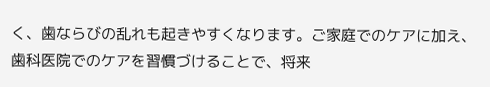く、歯ならびの乱れも起きやすくなります。ご家庭でのケアに加え、歯科医院でのケアを習慣づけることで、将来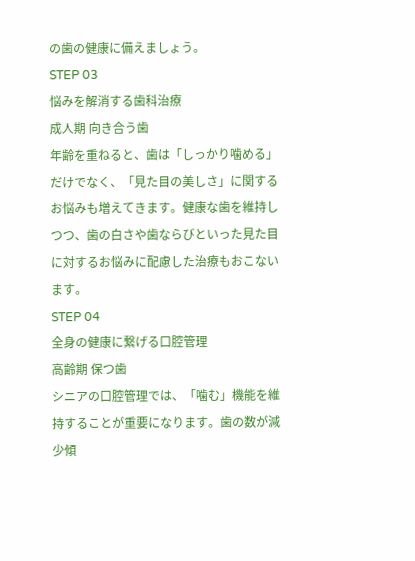の歯の健康に備えましょう。
STEP 03
悩みを解消する歯科治療
成人期 向き合う歯
年齢を重ねると、歯は「しっかり噛める」だけでなく、「見た目の美しさ」に関するお悩みも増えてきます。健康な歯を維持しつつ、歯の白さや歯ならびといった見た目に対するお悩みに配慮した治療もおこないます。
STEP 04
全身の健康に繋げる口腔管理
高齢期 保つ歯
シニアの口腔管理では、「噛む」機能を維持することが重要になります。歯の数が減少傾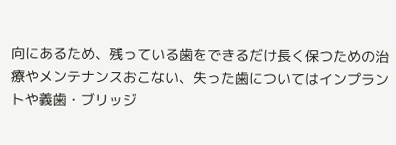向にあるため、残っている歯をできるだけ長く保つための治療やメンテナンスおこない、失った歯についてはインプラントや義歯・ブリッジ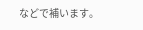などで補います。